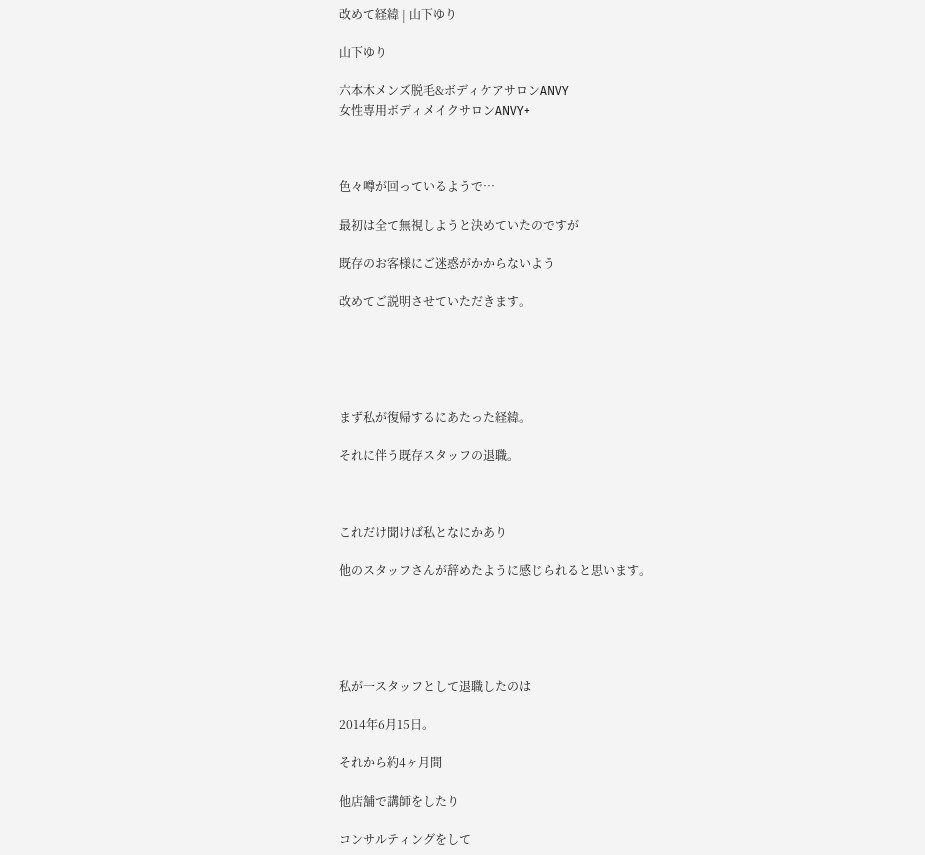改めて経緯 | 山下ゆり

山下ゆり

六本木メンズ脱毛&ボディケアサロンANVY
女性専用ボディメイクサロンANVY+



色々噂が回っているようで…

最初は全て無視しようと決めていたのですが

既存のお客様にご迷惑がかからないよう

改めてご説明させていただきます。





まず私が復帰するにあたった経緯。

それに伴う既存スタッフの退職。



これだけ聞けば私となにかあり

他のスタッフさんが辞めたように感じられると思います。





私が一スタッフとして退職したのは

2014年6月15日。

それから約4ヶ月間

他店舗で講師をしたり

コンサルティングをして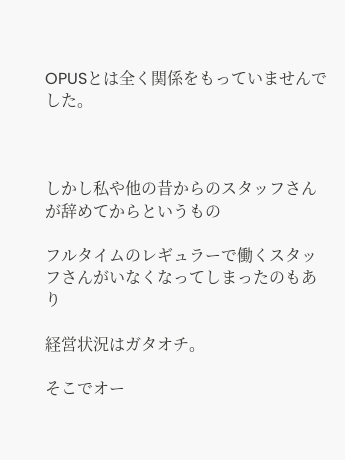OPUSとは全く関係をもっていませんでした。



しかし私や他の昔からのスタッフさんが辞めてからというもの

フルタイムのレギュラーで働くスタッフさんがいなくなってしまったのもあり

経営状況はガタオチ。

そこでオー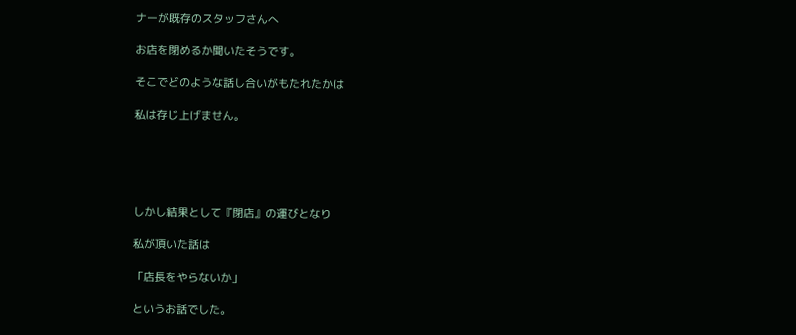ナーが既存のスタッフさんへ

お店を閉めるか聞いたそうです。

そこでどのような話し合いがもたれたかは

私は存じ上げません。





しかし結果として『閉店』の運びとなり

私が頂いた話は

「店長をやらないか」

というお話でした。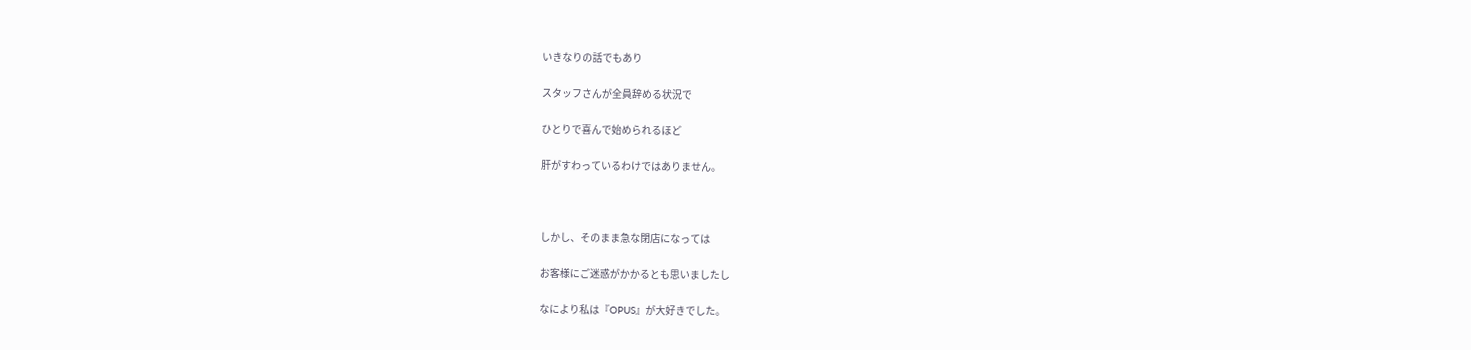いきなりの話でもあり

スタッフさんが全員辞める状況で

ひとりで喜んで始められるほど

肝がすわっているわけではありません。



しかし、そのまま急な閉店になっては

お客様にご迷惑がかかるとも思いましたし

なにより私は『OPUS』が大好きでした。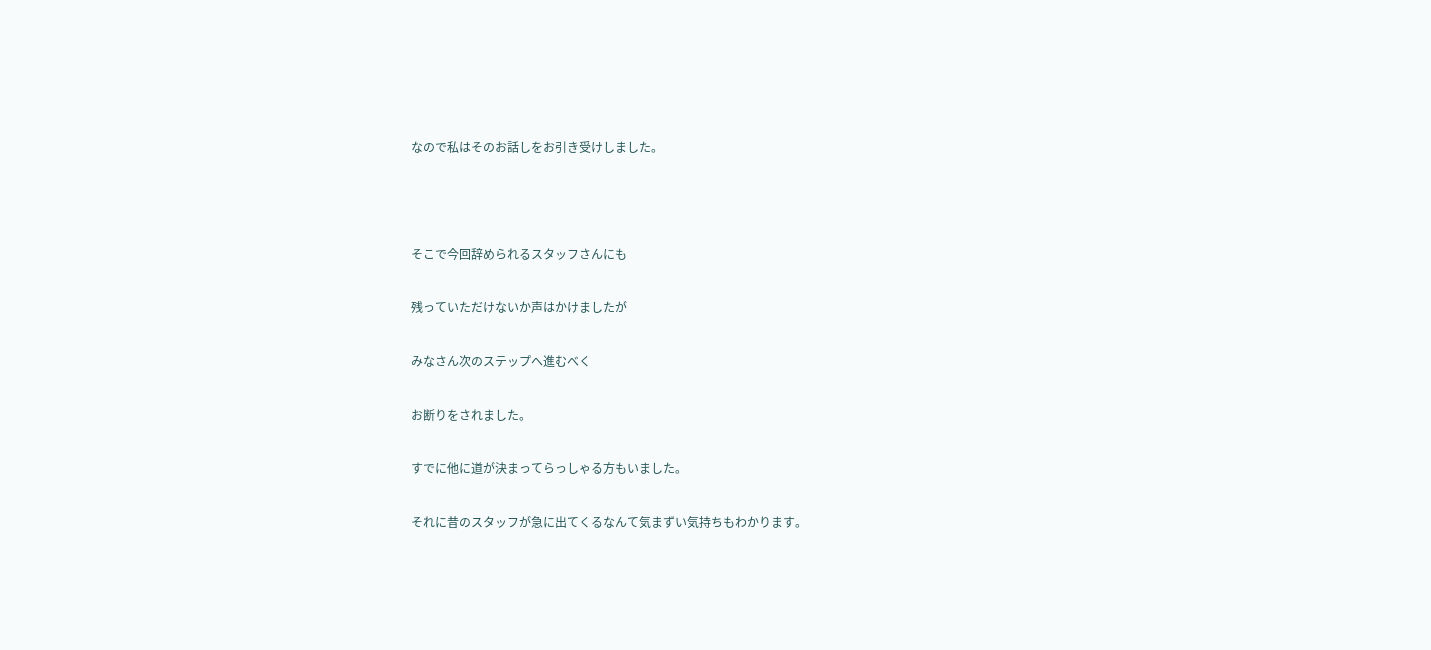なので私はそのお話しをお引き受けしました。



そこで今回辞められるスタッフさんにも

残っていただけないか声はかけましたが

みなさん次のステップへ進むべく

お断りをされました。

すでに他に道が決まってらっしゃる方もいました。

それに昔のスタッフが急に出てくるなんて気まずい気持ちもわかります。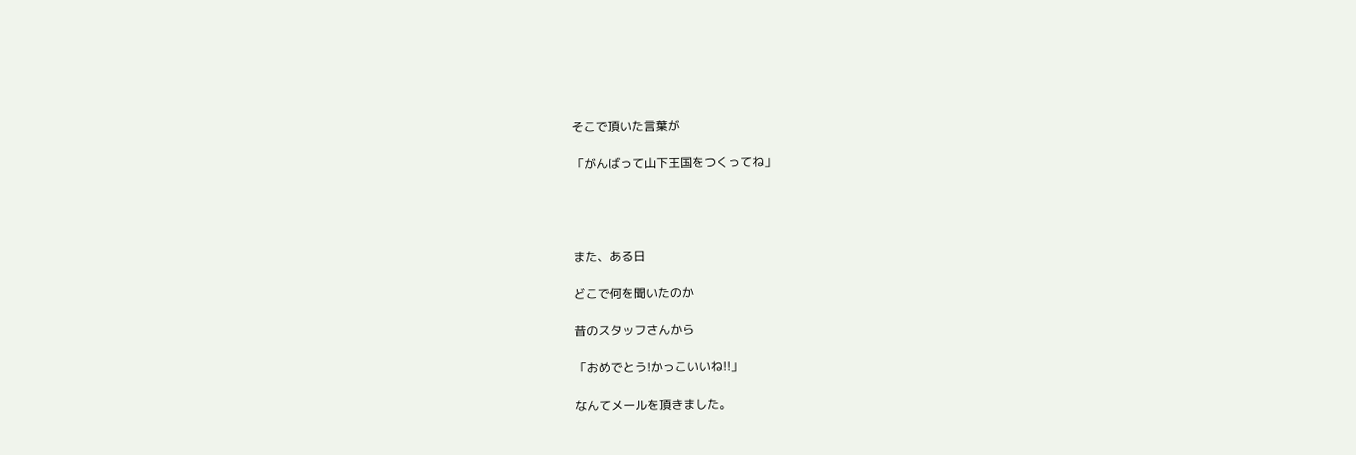そこで頂いた言葉が

「がんばって山下王国をつくってね」




また、ある日

どこで何を聞いたのか

昔のスタッフさんから

「おめでとう!かっこいいね!!」

なんてメールを頂きました。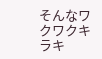そんなワクワクキラキ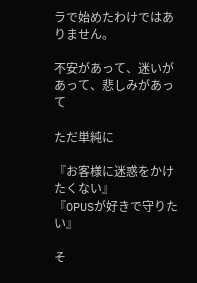ラで始めたわけではありません。

不安があって、迷いがあって、悲しみがあって

ただ単純に

『お客様に迷惑をかけたくない』
『OPUSが好きで守りたい』

そ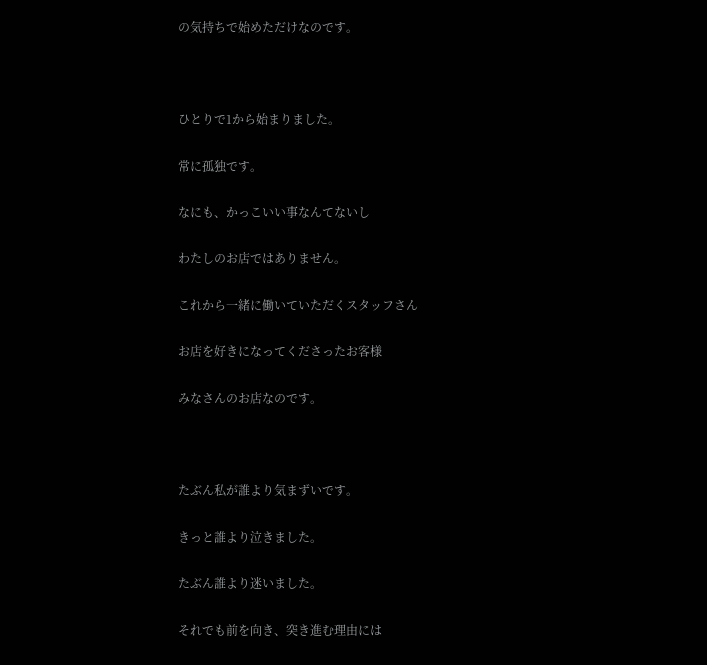の気持ちで始めただけなのです。



ひとりで1から始まりました。

常に孤独です。

なにも、かっこいい事なんてないし

わたしのお店ではありません。

これから一緒に働いていただくスタッフさん

お店を好きになってくださったお客様

みなさんのお店なのです。



たぶん私が誰より気まずいです。

きっと誰より泣きました。

たぶん誰より迷いました。

それでも前を向き、突き進む理由には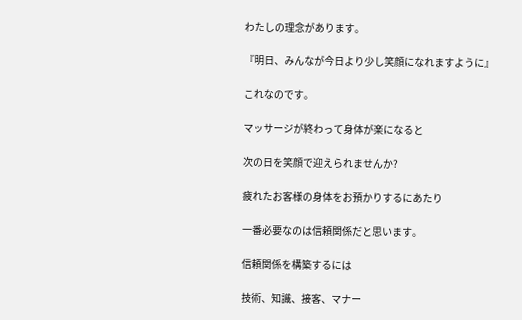わたしの理念があります。

『明日、みんなが今日より少し笑顔になれますように』

これなのです。

マッサージが終わって身体が楽になると

次の日を笑顔で迎えられませんか?

疲れたお客様の身体をお預かりするにあたり

一番必要なのは信頼関係だと思います。

信頼関係を構築するには

技術、知識、接客、マナー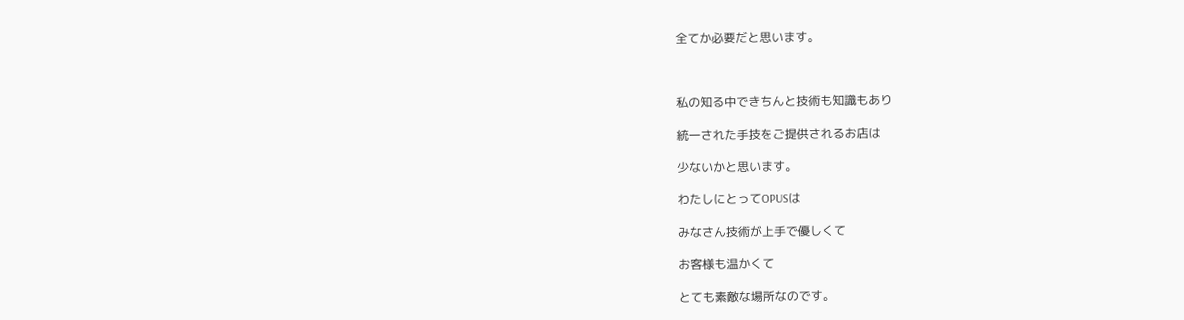全てか必要だと思います。



私の知る中できちんと技術も知識もあり

統一された手技をご提供されるお店は

少ないかと思います。

わたしにとってOPUSは

みなさん技術が上手で優しくて

お客様も温かくて

とても素敵な場所なのです。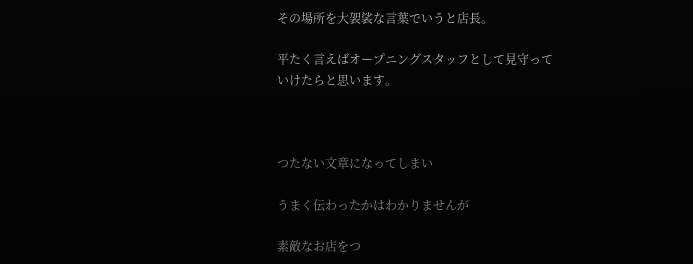その場所を大袈裟な言葉でいうと店長。

平たく言えばオープニングスタッフとして見守っていけたらと思います。



つたない文章になってしまい

うまく伝わったかはわかりませんが

素敵なお店をつ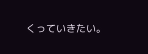くっていきたい。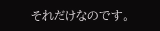それだけなのです。